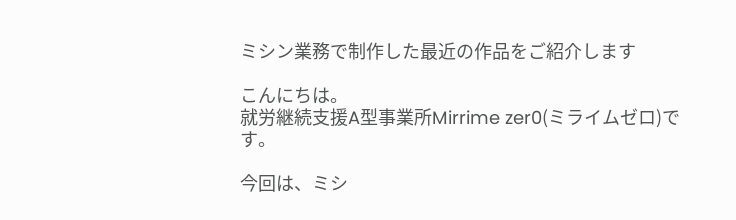ミシン業務で制作した最近の作品をご紹介します

こんにちは。
就労継続支援A型事業所Mirrime zer0(ミライムゼロ)です。

今回は、ミシ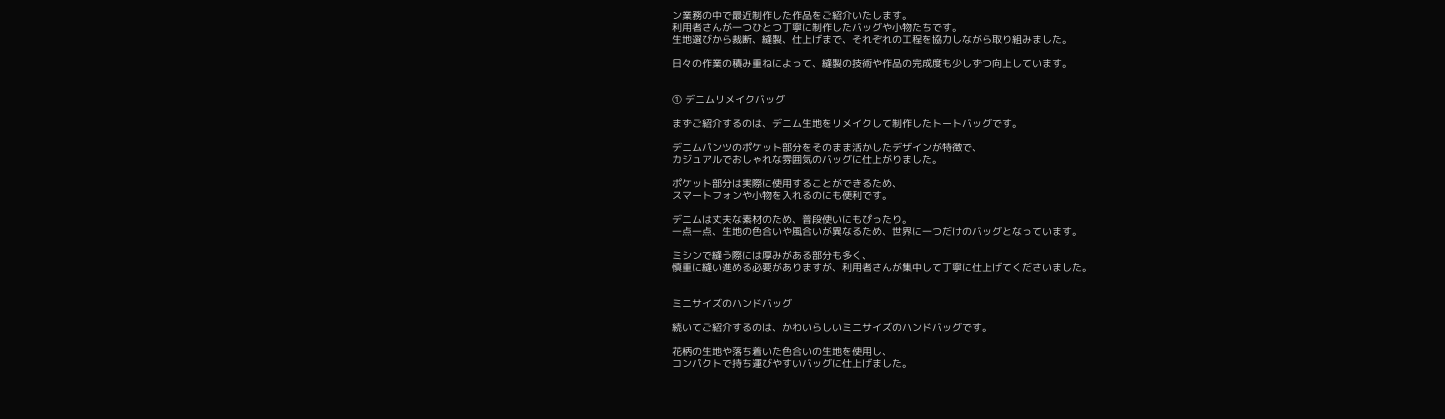ン業務の中で最近制作した作品をご紹介いたします。
利用者さんが一つひとつ丁寧に制作したバッグや小物たちです。
生地選びから裁断、縫製、仕上げまで、それぞれの工程を協力しながら取り組みました。

日々の作業の積み重ねによって、縫製の技術や作品の完成度も少しずつ向上しています。


① デニムリメイクバッグ

まずご紹介するのは、デニム生地をリメイクして制作したトートバッグです。

デニムパンツのポケット部分をそのまま活かしたデザインが特徴で、
カジュアルでおしゃれな雰囲気のバッグに仕上がりました。

ポケット部分は実際に使用することができるため、
スマートフォンや小物を入れるのにも便利です。

デニムは丈夫な素材のため、普段使いにもぴったり。
一点一点、生地の色合いや風合いが異なるため、世界に一つだけのバッグとなっています。

ミシンで縫う際には厚みがある部分も多く、
慎重に縫い進める必要がありますが、利用者さんが集中して丁寧に仕上げてくださいました。


ミニサイズのハンドバッグ

続いてご紹介するのは、かわいらしいミニサイズのハンドバッグです。

花柄の生地や落ち着いた色合いの生地を使用し、
コンパクトで持ち運びやすいバッグに仕上げました。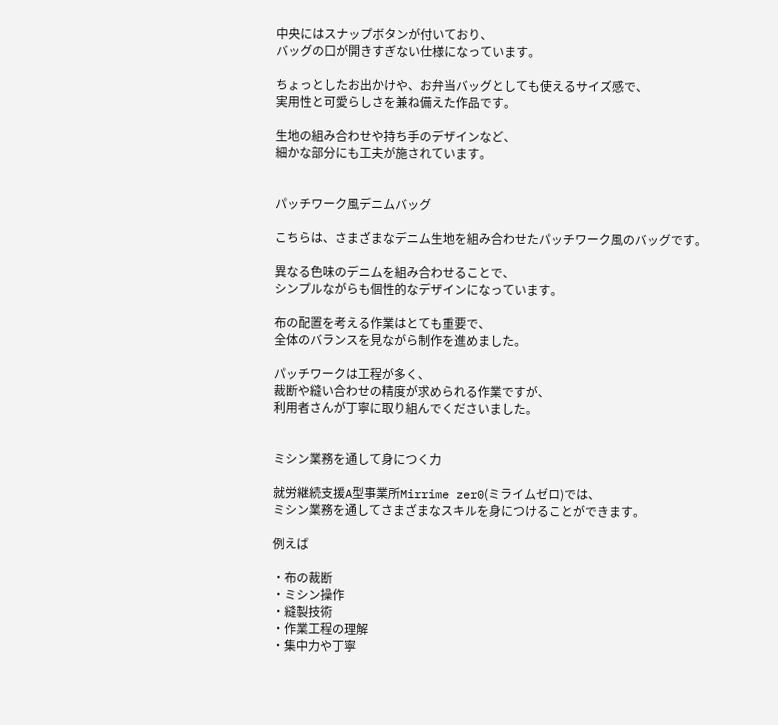中央にはスナップボタンが付いており、
バッグの口が開きすぎない仕様になっています。

ちょっとしたお出かけや、お弁当バッグとしても使えるサイズ感で、
実用性と可愛らしさを兼ね備えた作品です。

生地の組み合わせや持ち手のデザインなど、
細かな部分にも工夫が施されています。


パッチワーク風デニムバッグ

こちらは、さまざまなデニム生地を組み合わせたパッチワーク風のバッグです。

異なる色味のデニムを組み合わせることで、
シンプルながらも個性的なデザインになっています。

布の配置を考える作業はとても重要で、
全体のバランスを見ながら制作を進めました。

パッチワークは工程が多く、
裁断や縫い合わせの精度が求められる作業ですが、
利用者さんが丁寧に取り組んでくださいました。


ミシン業務を通して身につく力

就労継続支援A型事業所Mirrime zer0(ミライムゼロ)では、
ミシン業務を通してさまざまなスキルを身につけることができます。

例えば

・布の裁断
・ミシン操作
・縫製技術
・作業工程の理解
・集中力や丁寧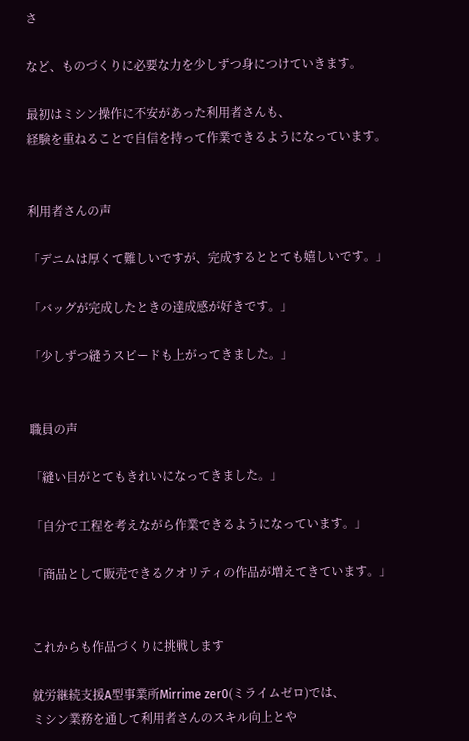さ

など、ものづくりに必要な力を少しずつ身につけていきます。

最初はミシン操作に不安があった利用者さんも、
経験を重ねることで自信を持って作業できるようになっています。


利用者さんの声

「デニムは厚くて難しいですが、完成するととても嬉しいです。」

「バッグが完成したときの達成感が好きです。」

「少しずつ縫うスピードも上がってきました。」


職員の声

「縫い目がとてもきれいになってきました。」

「自分で工程を考えながら作業できるようになっています。」

「商品として販売できるクオリティの作品が増えてきています。」


これからも作品づくりに挑戦します

就労継続支援A型事業所Mirrime zer0(ミライムゼロ)では、
ミシン業務を通して利用者さんのスキル向上とや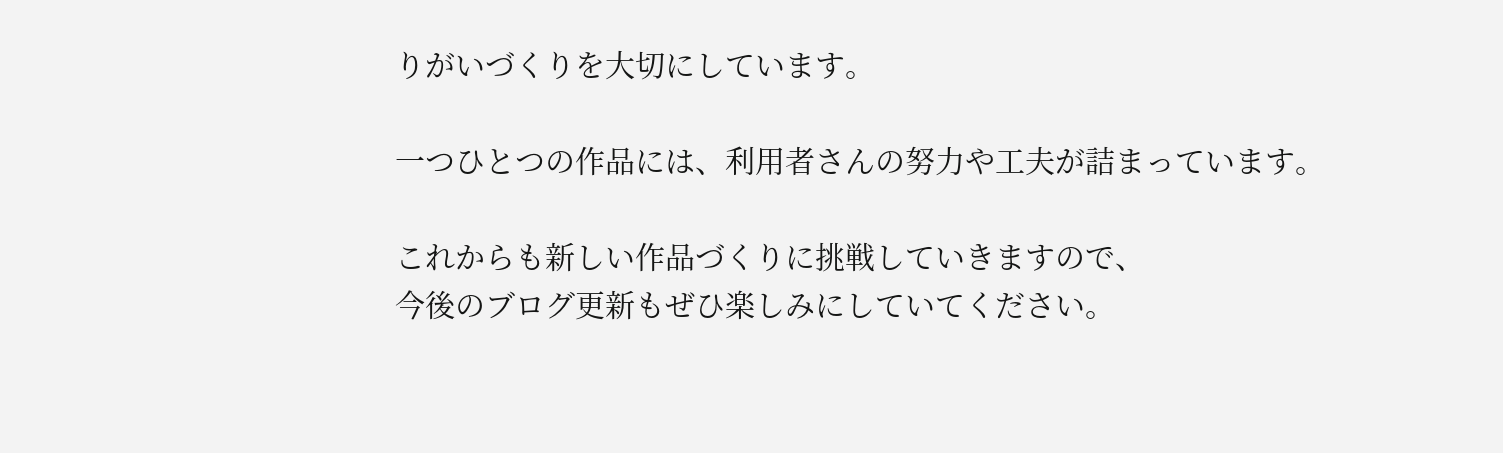りがいづくりを大切にしています。

一つひとつの作品には、利用者さんの努力や工夫が詰まっています。

これからも新しい作品づくりに挑戦していきますので、
今後のブログ更新もぜひ楽しみにしていてください。